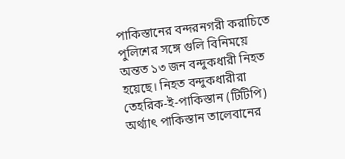পাকিস্তানের বন্দরনগরী করাচিতে পুলিশের সঙ্গে গুলি বিনিময়ে অন্তত ১৩ জন বন্দুকধারী নিহত হয়েছে। নিহত বন্দুকধারীরা তেহরিক-ই-পাকিস্তান (টিটিপি) অর্থ্যাৎ পাকিস্তান তালেবানের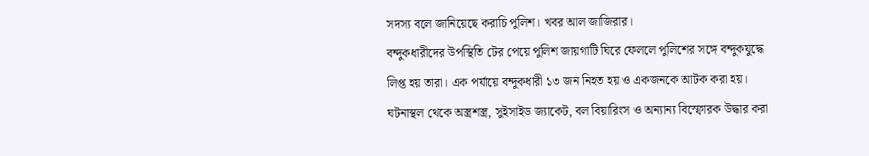সদস্য বলে জানিয়েছে করাচি পুলিশ। খবর আল জাজিরার।
বন্দুকধারীদের উপস্থিতি টের পেয়ে পুলিশ জায়গাটি ঘিরে ফেললে পুলিশের সঙ্গে বন্দুকযুদ্ধে লিপ্ত হয় তারা। এক পর্যায়ে বন্দুকধারী ১৩ জন নিহত হয় ও একজনকে আটক করা হয়। ঘটনাস্থল থেকে অস্ত্রশস্ত্র, সুইসাইড জ্যাকেট, বল বিয়ারিংস ও অন্যান্য বিস্ফোরক উদ্ধার করা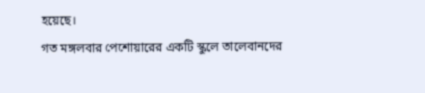হয়েছে।
গত মঙ্গলবার পেশোয়ারের একটি স্কুলে তালেবানদের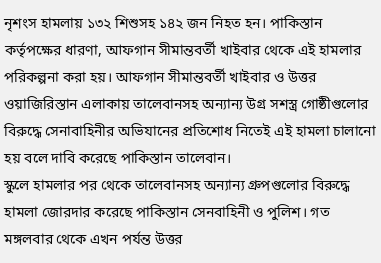নৃশংস হামলায় ১৩২ শিশুসহ ১৪২ জন নিহত হন। পাকিস্তান কর্তৃপক্ষের ধারণা, আফগান সীমান্তবর্তী খাইবার থেকে এই হামলার পরিকল্পনা করা হয়। আফগান সীমান্তবর্তী খাইবার ও উত্তর ওয়াজিরিস্তান এলাকায় তালেবানসহ অন্যান্য উগ্র সশস্ত্র গোষ্ঠীগুলোর বিরুদ্ধে সেনাবাহিনীর অভিযানের প্রতিশোধ নিতেই এই হামলা চালানো হয় বলে দাবি করেছে পাকিস্তান তালেবান।
স্কুলে হামলার পর থেকে তালেবানসহ অন্যান্য গ্রুপগুলোর বিরুদ্ধে হামলা জোরদার করেছে পাকিস্তান সেনবাহিনী ও পুলিশ। গত মঙ্গলবার থেকে এখন পর্যন্ত উত্তর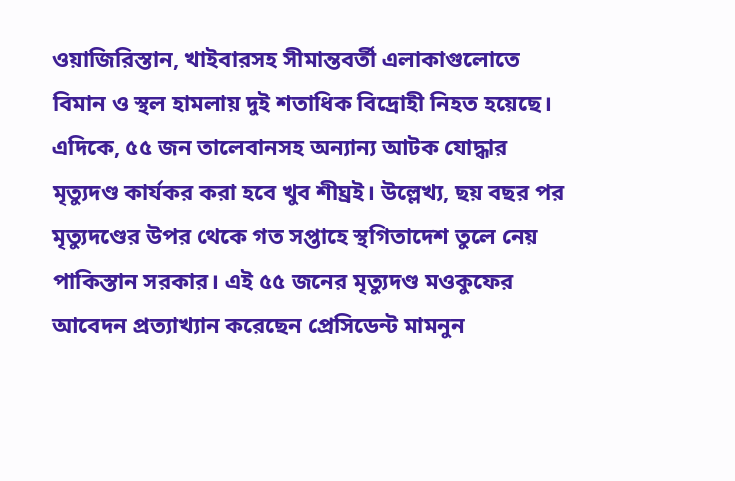ওয়াজিরিস্তান, খাইবারসহ সীমান্তবর্তী এলাকাগুলোতে বিমান ও স্থল হামলায় দুই শতাধিক বিদ্রোহী নিহত হয়েছে।
এদিকে, ৫৫ জন তালেবানসহ অন্যান্য আটক যোদ্ধার মৃত্যুদণ্ড কার্যকর করা হবে খুব শীঘ্রই। উল্লেখ্য, ছয় বছর পর মৃত্যুদণ্ডের উপর থেকে গত সপ্তাহে স্থগিতাদেশ তুলে নেয় পাকিস্তান সরকার। এই ৫৫ জনের মৃত্যুদণ্ড মওকুফের আবেদন প্রত্যাখ্যান করেছেন প্রেসিডেন্ট মামনুন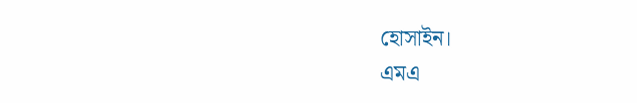হোসাইন।
এমএ